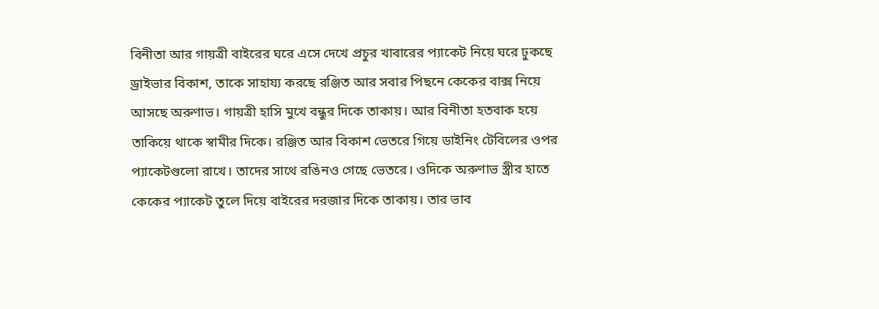বিনীতা আর গায়ত্রী বাইরের ঘরে এসে দেখে প্রচুর খাবারের প্যাকেট নিয়ে ঘরে ঢুকছে ড্রাইভার বিকাশ, তাকে সাহায্য করছে রঞ্জিত আর সবার পিছনে কেকের বাক্স নিয়ে আসছে অরুণাভ। গায়ত্রী হাসি মুখে বন্ধুর দিকে তাকায়। আর বিনীতা হতবাক হয়ে তাকিয়ে থাকে স্বামীর দিকে। রঞ্জিত আর বিকাশ ভেতরে গিয়ে ডাইনিং টেবিলের ওপর প্যাকেটগুলো রাখে। তাদের সাথে রঙিনও গেছে ভেতরে। ওদিকে অরুণাভ স্ত্রীর হাতে কেকের প্যাকেট তুলে দিয়ে বাইরের দরজার দিকে তাকায়। তার ভাব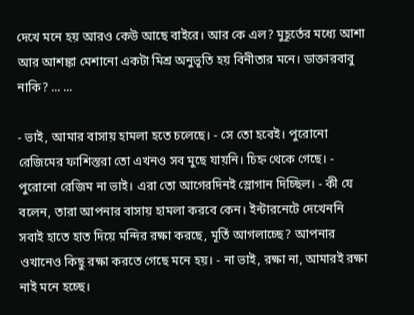দেখে মনে হয় আরও কেউ আছে বাইরে। আর কে এল? মুহূর্তের মধ্যে আশা আর আশঙ্কা মেশানো একটা মিশ্র অনুভূতি হয় বিনীতার মনে। ডাক্তারবাবু নাকি? ... ...

- ভাই, আমার বাসায় হামলা হতে চলেছে। - সে তো হবেই। পুরোনো রেজিমের ফাশিস্তরা তো এখনও সব মুছে যায়নি। চিহ্ন থেকে গেছে। - পুরোনো রেজিম না ভাই। এরা তো আগেরদিনই স্লোগান দিচ্ছিল। - কী যে বলেন, তারা আপনার বাসায় হামলা করবে কেন। ইন্টারনেটে দেখেননি সবাই হাতে হাত দিয়ে মন্দির রক্ষা করছে, মূর্তি আগলাচ্ছে? আপনার ওখানেও কিছু রক্ষা করতে গেছে মনে হয়। - না ভাই, রক্ষা না, আমারই রক্ষা নাই মনে হচ্ছে।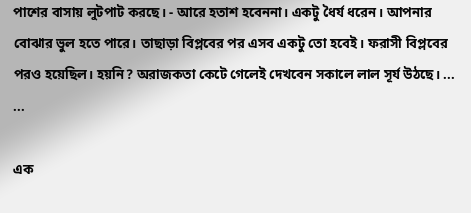পাশের বাসায় লুটপাট করছে। - আরে হতাশ হবেননা। একটু ধৈর্য ধরেন। আপনার বোঝার ভুল হতে পারে। তাছাড়া বিপ্লবের পর এসব একটু তো হবেই। ফরাসী বিপ্লবের পরও হয়েছিল। হয়নি? অরাজকতা কেটে গেলেই দেখবেন সকালে লাল সূর্য উঠছে। ... ...

এক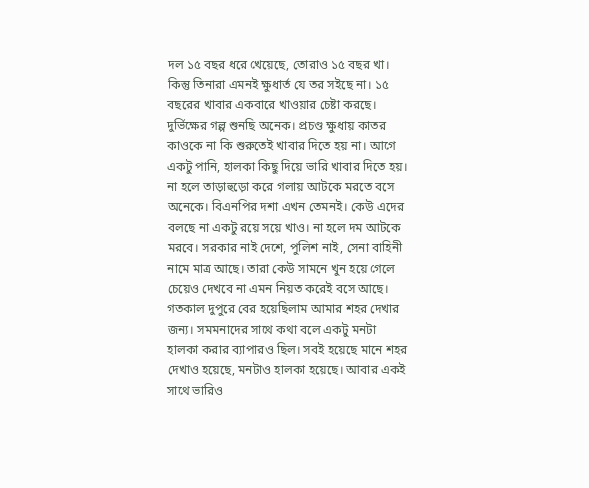দল ১৫ বছর ধরে খেয়েছে, তোরাও ১৫ বছর খা। কিন্তু তিনারা এমনই ক্ষুধার্ত যে তর সইছে না। ১৫ বছরের খাবার একবারে খাওয়ার চেষ্টা করছে। দুর্ভিক্ষের গল্প শুনছি অনেক। প্রচণ্ড ক্ষুধায় কাতর কাওকে না কি শুরুতেই খাবার দিতে হয় না। আগে একটু পানি, হালকা কিছু দিয়ে ভারি খাবার দিতে হয়। না হলে তাড়াহুড়ো করে গলায় আটকে মরতে বসে অনেকে। বিএনপির দশা এখন তেমনই। কেউ এদের বলছে না একটু রয়ে সয়ে খাও। না হলে দম আটকে মরবে। সরকার নাই দেশে, পুলিশ নাই, সেনা বাহিনী নামে মাত্র আছে। তারা কেউ সামনে খুন হয়ে গেলে চেয়েও দেখবে না এমন নিয়ত করেই বসে আছে। গতকাল দুপুরে বের হয়েছিলাম আমার শহর দেখার জন্য। সমমনাদের সাথে কথা বলে একটু মনটা হালকা করার ব্যাপারও ছিল। সবই হয়েছে মানে শহর দেখাও হয়েছে, মনটাও হালকা হয়েছে। আবার একই সাথে ভারিও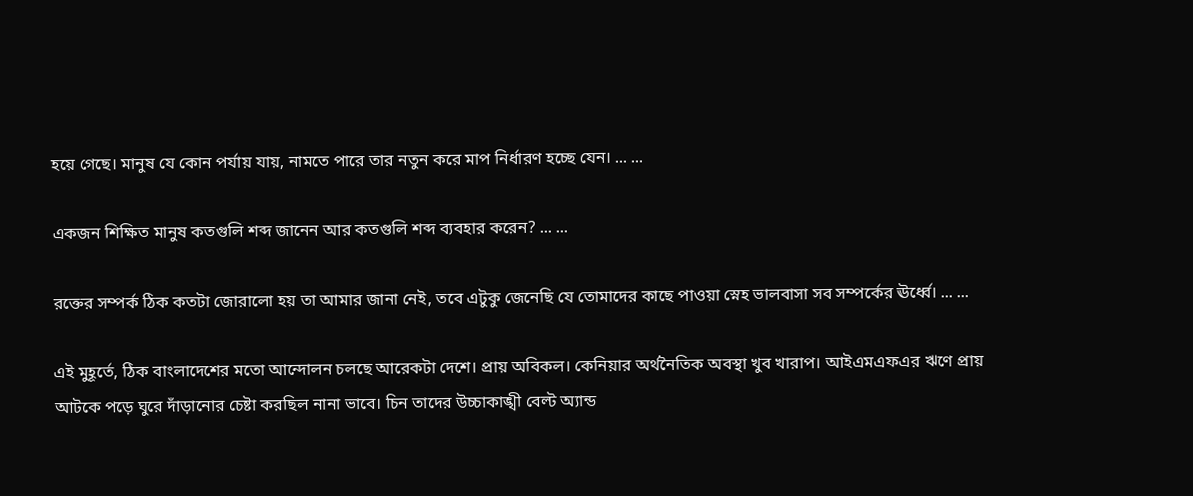হয়ে গেছে। মানুষ যে কোন পর্যায় যায়, নামতে পারে তার নতুন করে মাপ নির্ধারণ হচ্ছে যেন। ... ...

একজন শিক্ষিত মানুষ কতগুলি শব্দ জানেন আর কতগুলি শব্দ ব্যবহার করেন? ... ...

রক্তের সম্পর্ক ঠিক কতটা জোরালো হয় তা আমার জানা নেই, তবে এটুকু জেনেছি যে তোমাদের কাছে পাওয়া স্নেহ ভালবাসা সব সম্পর্কের ঊর্ধ্বে। ... ...

এই মুহূর্তে, ঠিক বাংলাদেশের মতো আন্দোলন চলছে আরেকটা দেশে। প্রায় অবিকল। কেনিয়ার অর্থনৈতিক অবস্থা খুব খারাপ। আইএমএফএর ঋণে প্রায় আটকে পড়ে ঘুরে দাঁড়ানোর চেষ্টা করছিল নানা ভাবে। চিন তাদের উচ্চাকাঙ্খী বেল্ট অ্যান্ড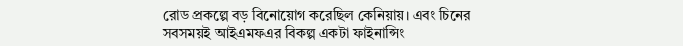রোড প্রকল্পে বড় বিনোয়োগ করেছিল কেনিয়ায়। এবং চিনের সবসময়ই আইএমফএর বিকল্প একটা ফাইনান্সিং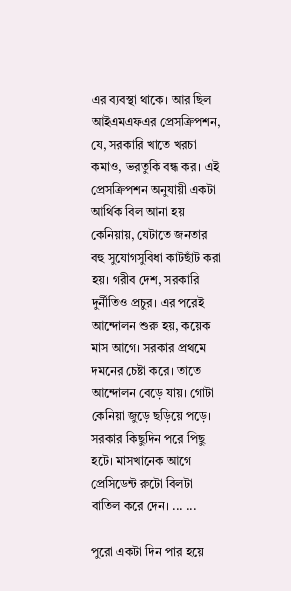এর ব্যবস্থা থাকে। আর ছিল আইএমএফএর প্রেসক্রিপশন, যে, সরকারি খাতে খরচা কমাও, ভরতুকি বন্ধ কর। এই প্রেসক্রিপশন অনুযায়ী একটা আর্থিক বিল আনা হয় কেনিয়ায়, যেটাতে জনতার বহু সুযোগসুবিধা কাটছাঁট করা হয়। গরীব দেশ, সরকারি দুর্নীতিও প্রচুর। এর পরেই আন্দোলন শুরু হয়, কয়েক মাস আগে। সরকার প্রথমে দমনের চেষ্টা করে। তাতে আন্দোলন বেড়ে যায়। গোটা কেনিয়া জুড়ে ছড়িয়ে পড়ে। সরকার কিছুদিন পরে পিছু হটে। মাসখানেক আগে প্রেসিডেন্ট রুটো বিলটা বাতিল করে দেন। ... ...

পুরো একটা দিন পার হয়ে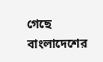গেছে বাংলাদেশের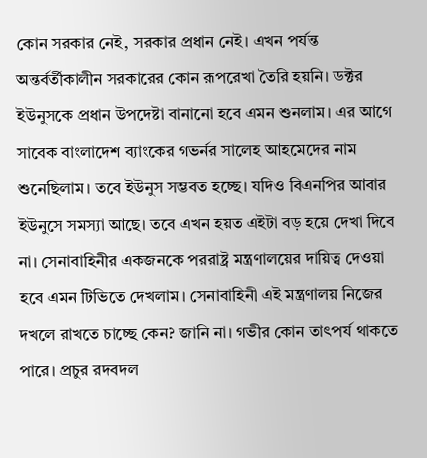কোন সরকার নেই, সরকার প্রধান নেই। এখন পর্যন্ত অন্তর্বর্তীকালীন সরকারের কোন রূপরেখা তৈরি হয়নি। ডক্টর ইউনুসকে প্রধান উপদেষ্টা বানানো হবে এমন শুনলাম। এর আগে সাবেক বাংলাদেশ ব্যাংকের গভর্নর সালেহ আহমেদের নাম শুনেছিলাম। তবে ইউনুস সম্ভবত হচ্ছে। যদিও বিএনপির আবার ইউনুসে সমস্যা আছে। তবে এখন হয়ত এইটা বড় হয়ে দেখা দিবে না। সেনাবাহিনীর একজনকে পররাষ্ট্র মন্ত্রণালয়ের দায়িত্ব দেওয়া হবে এমন টিভিতে দেখলাম। সেনাবাহিনী এই মন্ত্রণালয় নিজের দখলে রাখতে চাচ্ছে কেন? জানি না। গভীর কোন তাৎপর্য থাকতে পারে। প্রচুর রদবদল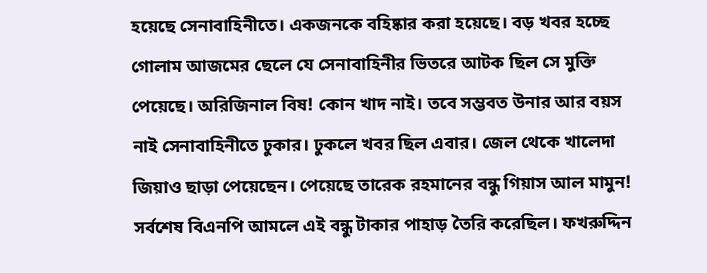হয়েছে সেনাবাহিনীতে। একজনকে বহিষ্কার করা হয়েছে। বড় খবর হচ্ছে গোলাম আজমের ছেলে যে সেনাবাহিনীর ভিতরে আটক ছিল সে মুক্তি পেয়েছে। অরিজিনাল বিষ! কোন খাদ নাই। তবে সম্ভবত উনার আর বয়স নাই সেনাবাহিনীতে ঢুকার। ঢুকলে খবর ছিল এবার। জেল থেকে খালেদা জিয়াও ছাড়া পেয়েছেন। পেয়েছে তারেক রহমানের বন্ধু গিয়াস আল মামুন! সর্বশেষ বিএনপি আমলে এই বন্ধু টাকার পাহাড় তৈরি করেছিল। ফখরুদ্দিন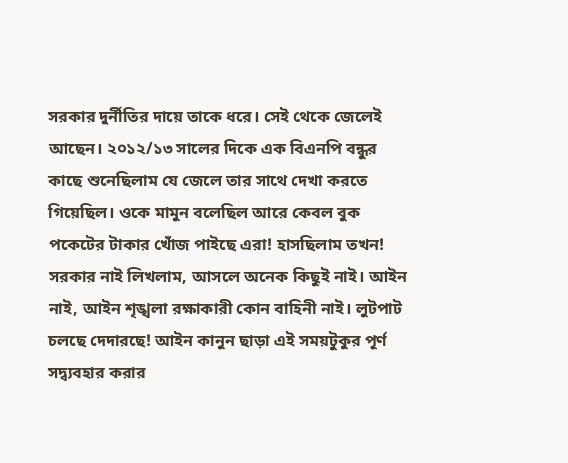সরকার দুর্নীতির দায়ে তাকে ধরে। সেই থেকে জেলেই আছেন। ২০১২/১৩ সালের দিকে এক বিএনপি বন্ধুর কাছে শুনেছিলাম যে জেলে তার সাথে দেখা করতে গিয়েছিল। ওকে মামুন বলেছিল আরে কেবল বুক পকেটের টাকার খোঁজ পাইছে এরা! হাসছিলাম তখন! সরকার নাই লিখলাম, আসলে অনেক কিছুই নাই। আইন নাই, আইন শৃঙ্খলা রক্ষাকারী কোন বাহিনী নাই। লুটপাট চলছে দেদারছে! আইন কানুন ছাড়া এই সময়টুকুর পূর্ণ সদ্ব্যবহার করার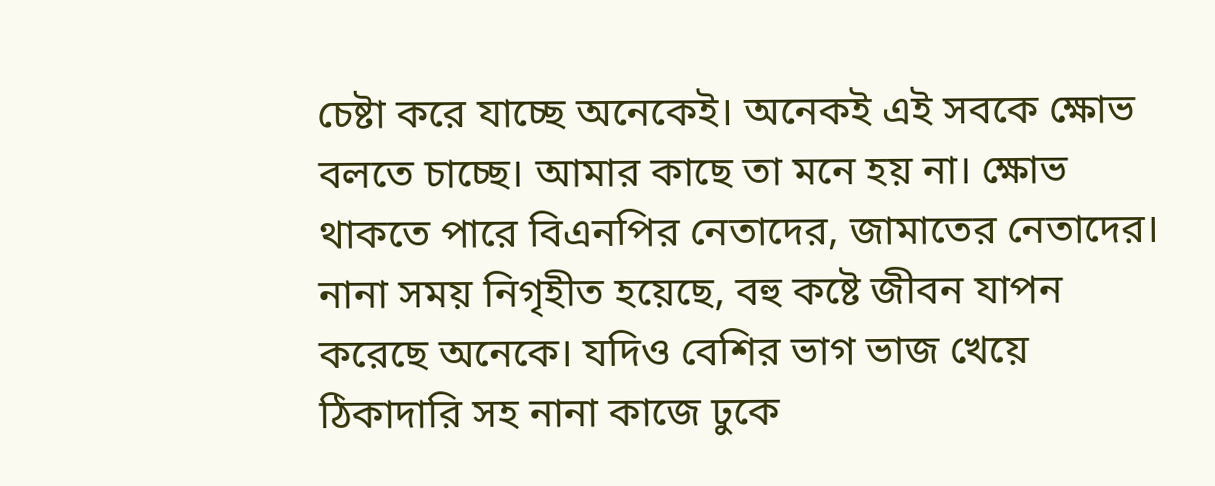চেষ্টা করে যাচ্ছে অনেকেই। অনেকই এই সবকে ক্ষোভ বলতে চাচ্ছে। আমার কাছে তা মনে হয় না। ক্ষোভ থাকতে পারে বিএনপির নেতাদের, জামাতের নেতাদের। নানা সময় নিগৃহীত হয়েছে, বহু কষ্টে জীবন যাপন করেছে অনেকে। যদিও বেশির ভাগ ভাজ খেয়ে ঠিকাদারি সহ নানা কাজে ঢুকে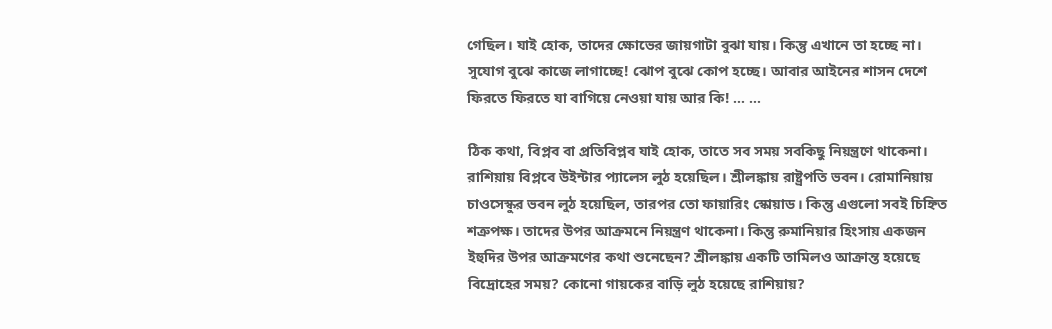গেছিল। যাই হোক, তাদের ক্ষোভের জায়গাটা বুঝা যায়। কিন্তু এখানে তা হচ্ছে না। সুযোগ বুঝে কাজে লাগাচ্ছে! ঝোপ বুঝে কোপ হচ্ছে। আবার আইনের শাসন দেশে ফিরতে ফিরতে যা বাগিয়ে নেওয়া যায় আর কি! ... ...

ঠিক কথা, বিপ্লব বা প্রতিবিপ্লব যাই হোক, তাতে সব সময় সবকিছু নিয়ন্ত্রণে থাকেনা। রাশিয়ায় বিপ্লবে উইন্টার প্যালেস লুঠ হয়েছিল। শ্রীলঙ্কায় রাষ্ট্রপতি ভবন। রোমানিয়ায় চাওসেস্কুর ভবন লুঠ হয়েছিল, তারপর তো ফায়ারিং স্কোয়াড। কিন্তু এগুলো সবই চিহ্নিত শত্রুপক্ষ। তাদের উপর আক্রমনে নিয়ন্ত্রণ থাকেনা। কিন্তু রুমানিয়ার হিংসায় একজন ইহুদির উপর আক্রমণের কথা শুনেছেন? শ্রীলঙ্কায় একটি তামিলও আক্রান্ত হয়েছে বিদ্রোহের সময়? কোনো গায়কের বাড়ি লুঠ হয়েছে রাশিয়ায়?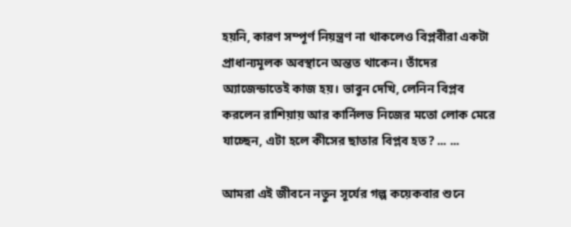হয়নি, কারণ সম্পূর্ণ নিয়ন্ত্রণ না থাকলেও বিপ্লবীরা একটা প্রাধান্যমূলক অবস্থানে অন্তত থাকেন। তাঁদের অ্যাজেন্ডাতেই কাজ হয়। ভাবুন দেখি, লেনিন বিপ্লব করলেন রাশিয়ায় আর কার্নিলভ নিজের মতো লোক মেরে যাচ্ছেন, এটা হলে কীসের ছাতার বিপ্লব হত? ... ...

আমরা এই জীবনে নতুন সূর্যের গল্প কয়েকবার শুনে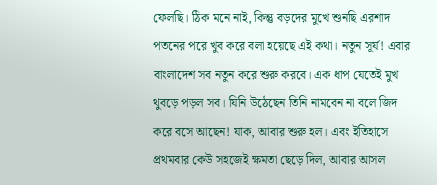ফেলছি। ঠিক মনে নাই, কিন্তু বড়দের মুখে শুনছি এরশাদ পতনের পরে খুব করে বলা হয়েছে এই কথা। নতুন সূর্য! এবার বাংলাদেশ সব নতুন করে শুরু করবে। এক ধাপ যেতেই মুখ থুবড়ে পড়ল সব। যিনি উঠেছেন তিনি নামবেন না বলে জিদ করে বসে আছেন! যাক, আবার শুরু হল। এবং ইতিহাসে প্রথমবার কেউ সহজেই ক্ষমতা ছেড়ে দিল, আবার আসল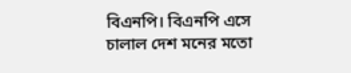বিএনপি। বিএনপি এসে চালাল দেশ মনের মতো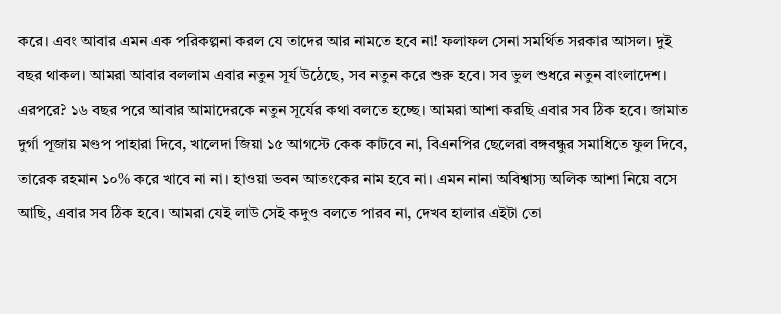করে। এবং আবার এমন এক পরিকল্পনা করল যে তাদের আর নামতে হবে না! ফলাফল সেনা সমর্থিত সরকার আসল। দুই বছর থাকল। আমরা আবার বললাম এবার নতুন সূর্য উঠেছে, সব নতুন করে শুরু হবে। সব ভুল শুধরে নতুন বাংলাদেশ। এরপরে? ১৬ বছর পরে আবার আমাদেরকে নতুন সূর্যের কথা বলতে হচ্ছে। আমরা আশা করছি এবার সব ঠিক হবে। জামাত দুর্গা পূজায় মণ্ডপ পাহারা দিবে, খালেদা জিয়া ১৫ আগস্টে কেক কাটবে না, বিএনপির ছেলেরা বঙ্গবন্ধুর সমাধিতে ফুল দিবে, তারেক রহমান ১০% করে খাবে না না। হাওয়া ভবন আতংকের নাম হবে না। এমন নানা অবিশ্বাস্য অলিক আশা নিয়ে বসে আছি, এবার সব ঠিক হবে। আমরা যেই লাউ সেই কদুও বলতে পারব না, দেখব হালার এইটা তো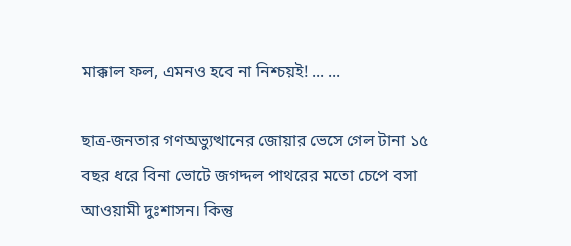মাক্কাল ফল, এমনও হবে না নিশ্চয়ই! ... ...

ছাত্র-জনতার গণঅভ্যুত্থানের জোয়ার ভেসে গেল টানা ১৫ বছর ধরে বিনা ভোটে জগদ্দল পাথরের মতো চেপে বসা আওয়ামী দুঃশাসন। কিন্তু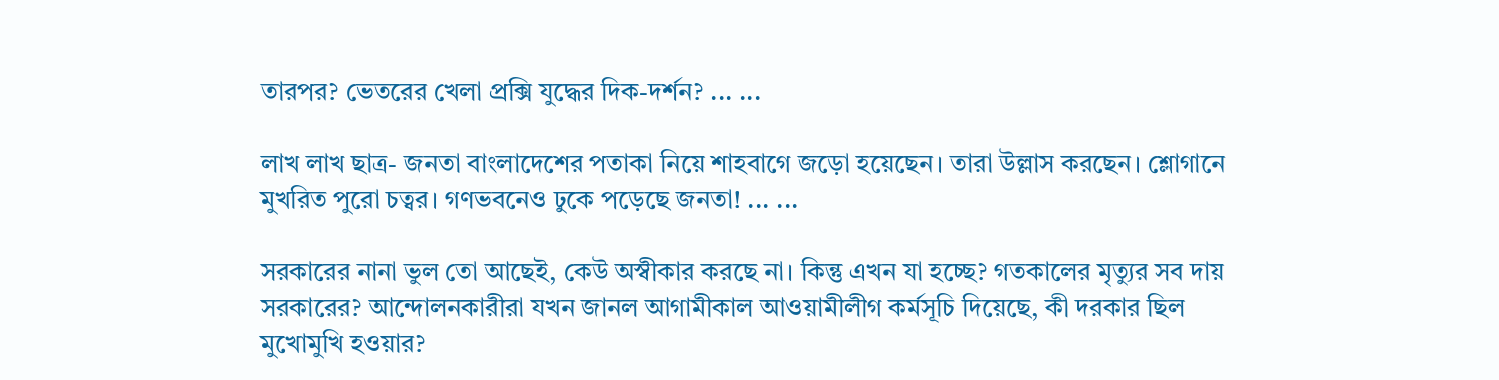তারপর? ভেতরের খেলা প্রক্সি যুদ্ধের দিক-দর্শন? ... ...

লাখ লাখ ছাত্র- জনতা বাংলাদেশের পতাকা নিয়ে শাহবাগে জড়ো হয়েছেন। তারা উল্লাস করছেন। শ্লোগানে মুখরিত পুরো চত্বর। গণভবনেও ঢুকে পড়েছে জনতা! ... ...

সরকারের নানা ভুল তো আছেই, কেউ অস্বীকার করছে না। কিন্তু এখন যা হচ্ছে? গতকালের মৃত্যুর সব দায় সরকারের? আন্দোলনকারীরা যখন জানল আগামীকাল আওয়ামীলীগ কর্মসূচি দিয়েছে, কী দরকার ছিল মুখোমুখি হওয়ার?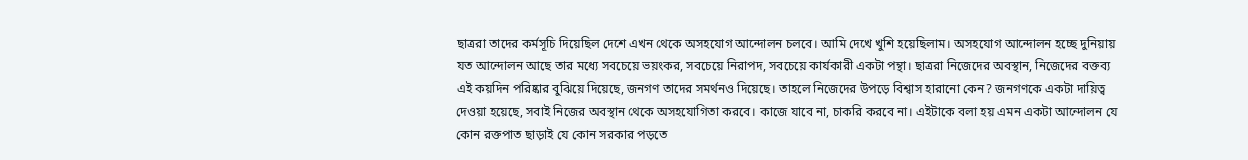ছাত্ররা তাদের কর্মসূচি দিয়েছিল দেশে এখন থেকে অসহযোগ আন্দোলন চলবে। আমি দেখে খুশি হয়েছিলাম। অসহযোগ আন্দোলন হচ্ছে দুনিয়ায় যত আন্দোলন আছে তার মধ্যে সবচেয়ে ভয়ংকর, সবচেয়ে নিরাপদ, সবচেয়ে কার্যকারী একটা পন্থা। ছাত্ররা নিজেদের অবস্থান, নিজেদের বক্তব্য এই কয়দিন পরিষ্কার বুঝিয়ে দিয়েছে, জনগণ তাদের সমর্থনও দিয়েছে। তাহলে নিজেদের উপড়ে বিশ্বাস হারানো কেন? জনগণকে একটা দায়িত্ব দেওয়া হয়েছে, সবাই নিজের অবস্থান থেকে অসহযোগিতা করবে। কাজে যাবে না, চাকরি করবে না। এইটাকে বলা হয় এমন একটা আন্দোলন যে কোন রক্তপাত ছাড়াই যে কোন সরকার পড়তে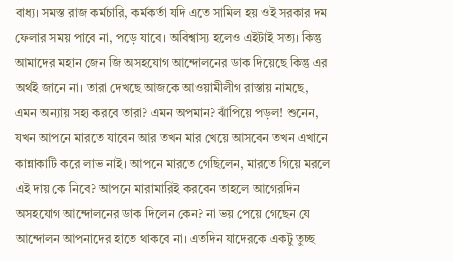বাধ্য। সমস্ত রাজ কর্মচারি, কর্মকর্তা যদি এতে সামিল হয় ওই সরকার দম ফেলার সময় পাবে না, পড়ে যাবে। অবিশ্বাস্য হলেও এইটাই সত্য। কিন্তু আমাদের মহান জেন জি অসহযোগ আন্দোলনের ডাক দিয়েছে কিন্তু এর অর্থই জানে না। তারা দেখছে আজকে আওয়ামীলীগ রাস্তায় নামছে, এমন অন্যায় সহ্য করবে তারা? এমন অপমান? ঝাঁপিয়ে পড়ল! শুনেন, যখন আপনে মারতে যাবেন আর তখন মার খেয়ে আসবেন তখন এখানে কান্নাকাটি করে লাভ নাই। আপনে মারতে গেছিলেন, মারতে গিয়ে মরলে এই দায় কে নিবে? আপনে মারামারিই করবেন তাহলে আগেরদিন অসহযোগ আন্দোলনের ডাক দিলেন কেন? না ভয় পেয়ে গেছেন যে আন্দোলন আপনাদের হাতে থাকবে না। এতদিন যাদেরকে একটু তুচ্ছ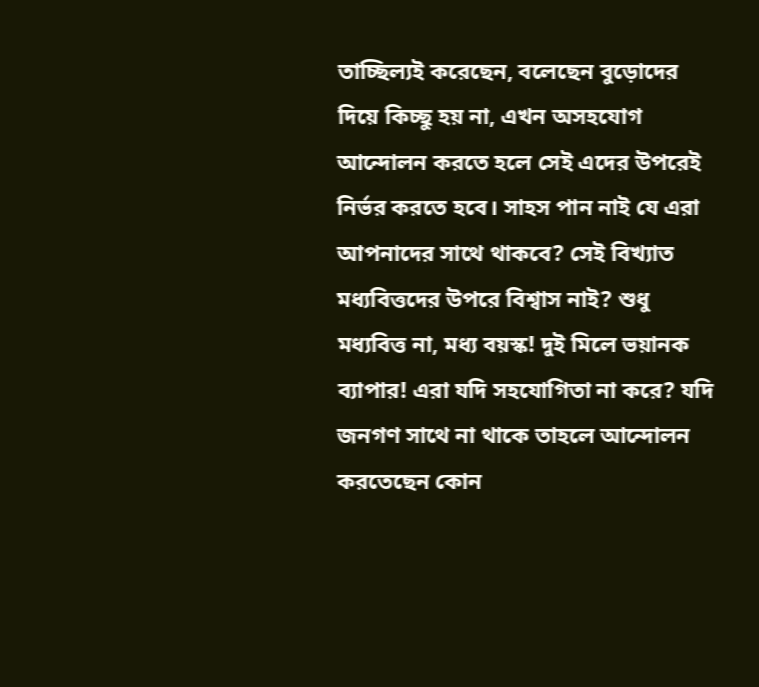তাচ্ছিল্যই করেছেন, বলেছেন বুড়োদের দিয়ে কিচ্ছু হয় না, এখন অসহযোগ আন্দোলন করতে হলে সেই এদের উপরেই নির্ভর করতে হবে। সাহস পান নাই যে এরা আপনাদের সাথে থাকবে? সেই বিখ্যাত মধ্যবিত্তদের উপরে বিশ্বাস নাই? শুধু মধ্যবিত্ত না, মধ্য বয়স্ক! দুই মিলে ভয়ানক ব্যাপার! এরা যদি সহযোগিতা না করে? যদি জনগণ সাথে না থাকে তাহলে আন্দোলন করতেছেন কোন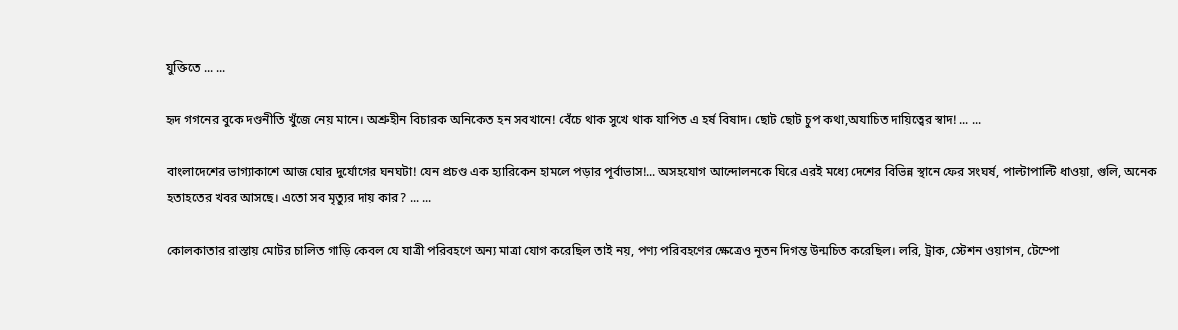যুক্তিতে ... ...

হৃদ গগনের বুকে দণ্ডনীতি খুঁজে নেয় মানে। অশ্রুহীন বিচারক অনিকেত হন সবখানে! বেঁচে থাক সুখে থাক যাপিত এ হর্ষ বিষাদ। ছোট ছোট চুপ কথা,অযাচিত দায়িত্বের স্বাদ! ... ...

বাংলাদেশের ভাগ্যাকাশে আজ ঘোর দুর্যোগের ঘনঘটা! যেন প্রচণ্ড এক হ্যারিকেন হামলে পড়ার পূর্বাভাস!... অসহযোগ আন্দোলনকে ঘিরে এরই মধ্যে দেশের বিভিন্ন স্থানে ফের সংঘর্ষ, পাল্টাপাল্টি ধাওয়া, গুলি, অনেক হতাহতের খবর আসছে। এতো সব মৃত্যুর দায় কার? ... ...

কোলকাতার রাস্তায় মোটর চালিত গাড়ি কেবল যে যাত্রী পরিবহণে অন্য মাত্রা যোগ করেছিল তাই নয়, পণ্য পরিবহণের ক্ষেত্রেও নূতন দিগন্ত উন্মচিত করেছিল। লরি, ট্রাক, স্টেশন ওয়াগন, টেম্পো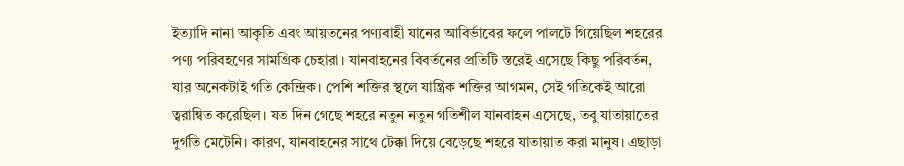ইত্যাদি নানা আকৃতি এবং আয়তনের পণ্যবাহী যানের আবির্ভাবের ফলে পালটে গিয়েছিল শহরের পণ্য পরিবহণের সামগ্রিক চেহারা। যানবাহনের বিবর্তনের প্রতিটি স্তরেই এসেছে কিছু পরিবর্তন, যার অনেকটাই গতি কেন্দ্রিক। পেশি শক্তির স্থলে যান্ত্রিক শক্তির আগমন, সেই গতিকেই আরো ত্বরান্বিত করেছিল। যত দিন গেছে শহরে নতুন নতুন গতিশীল যানবাহন এসেছে, তবু যাতায়াতের দুর্গতি মেটেনি। কারণ, যানবাহনের সাথে টেক্কা দিয়ে বেড়েছে শহরে যাতায়াত করা মানুষ। এছাড়া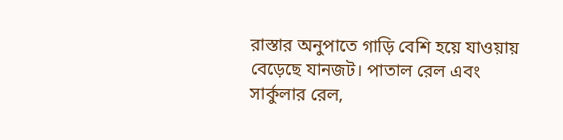রাস্তার অনুপাতে গাড়ি বেশি হয়ে যাওয়ায় বেড়েছে যানজট। পাতাল রেল এবং সার্কুলার রেল,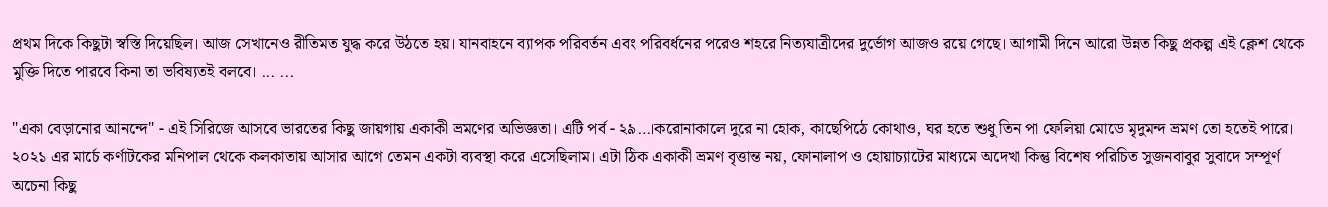প্রথম দিকে কিছুটা স্বস্তি দিয়েছিল। আজ সেখানেও রীতিমত যুদ্ধ করে উঠতে হয়। যানবাহনে ব্যাপক পরিবর্তন এবং পরিবর্ধনের পরেও শহরে নিত্যযাত্রীদের দুর্ভোগ আজও রয়ে গেছে। আগামী দিনে আরো উন্নত কিছু প্রকল্প এই ক্লেশ থেকে মুক্তি দিতে পারবে কিনা তা ভবিষ্যতই বলবে। ... ...

"একা বেড়ানোর আনন্দে" - এই সিরিজে আসবে ভারতের কিছু জায়গায় একাকী ভ্রমণের অভিজ্ঞতা। এটি পর্ব - ২৯…।করোনাকালে দুরে না হোক, কাছেপিঠে কোথাও, ঘর হতে শুধু তিন পা ফেলিয়া মোডে মৃদুমন্দ ভ্রমণ তো হতেই পারে। ২০২১ এর মার্চে কর্ণাটকের মনিপাল থেকে কলকাতায় আসার আগে তেমন একটা ব্যবস্থা করে এসেছিলাম। এটা ঠিক একাকী ভ্রমণ বৃত্তান্ত নয়, ফোনালাপ ও হোয়াচ্যাটের মাধ্যমে অদেখা কিন্তু বিশেষ পরিচিত সুজনবাবুর সুবাদে সম্পূর্ণ অচেনা কিছু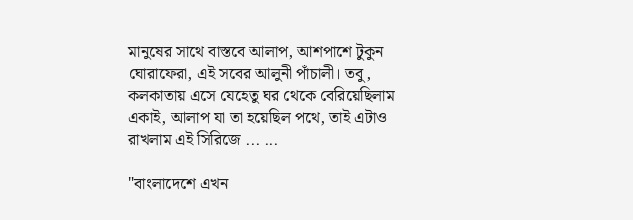মানুষের সাথে বাস্তবে আলাপ, আশপাশে টুকুন ঘোরাফেরা, এই সবের আলুনী পাঁচালী। তবু, কলকাতায় এসে যেহেতু ঘর থেকে বেরিয়েছিলাম একাই, আলাপ যা তা হয়েছিল পথে, তাই এটাও রাখলাম এই সিরিজে ... ...

"বাংলাদেশে এখন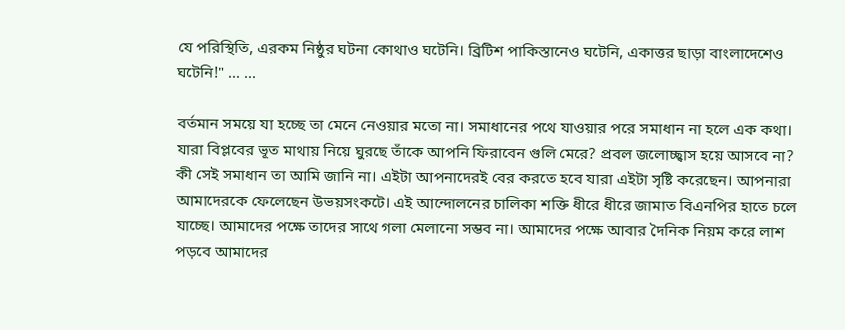যে পরিস্থিতি, এরকম নিষ্ঠুর ঘটনা কোথাও ঘটেনি। ব্রিটিশ পাকিস্তানেও ঘটেনি, একাত্তর ছাড়া বাংলাদেশেও ঘটেনি!" ... ...

বর্তমান সময়ে যা হচ্ছে তা মেনে নেওয়ার মতো না। সমাধানের পথে যাওয়ার পরে সমাধান না হলে এক কথা। যারা বিপ্লবের ভূত মাথায় নিয়ে ঘুরছে তাঁকে আপনি ফিরাবেন গুলি মেরে? প্রবল জলোচ্ছ্বাস হয়ে আসবে না? কী সেই সমাধান তা আমি জানি না। এইটা আপনাদেরই বের করতে হবে যারা এইটা সৃষ্টি করেছেন। আপনারা আমাদেরকে ফেলেছেন উভয়সংকটে। এই আন্দোলনের চালিকা শক্তি ধীরে ধীরে জামাত বিএনপির হাতে চলে যাচ্ছে। আমাদের পক্ষে তাদের সাথে গলা মেলানো সম্ভব না। আমাদের পক্ষে আবার দৈনিক নিয়ম করে লাশ পড়বে আমাদের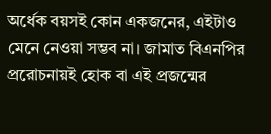অর্ধেক বয়সই কোন একজনের, এইটাও মেনে নেওয়া সম্ভব না। জামাত বিএনপির প্ররোচনায়ই হোক বা এই প্রজন্মের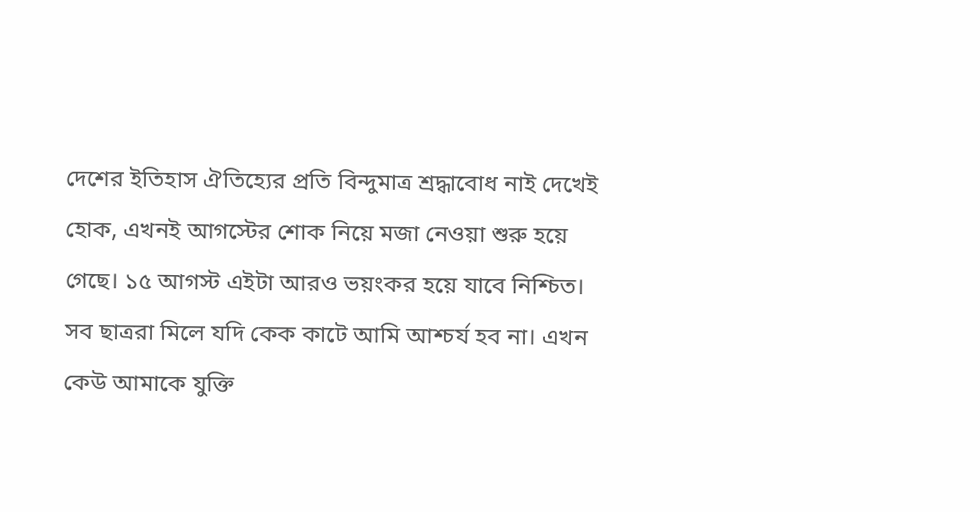দেশের ইতিহাস ঐতিহ্যের প্রতি বিন্দুমাত্র শ্রদ্ধাবোধ নাই দেখেই হোক, এখনই আগস্টের শোক নিয়ে মজা নেওয়া শুরু হয়ে গেছে। ১৫ আগস্ট এইটা আরও ভয়ংকর হয়ে যাবে নিশ্চিত। সব ছাত্ররা মিলে যদি কেক কাটে আমি আশ্চর্য হব না। এখন কেউ আমাকে যুক্তি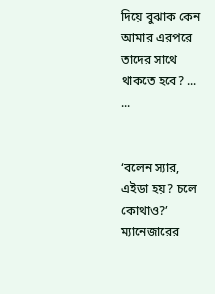দিয়ে বুঝাক কেন আমার এরপরে তাদের সাথে থাকতে হবে? ... ...


‘বলেন স্যার, এইডা হয়? চলে কোথাও?’ ম্যানেজারের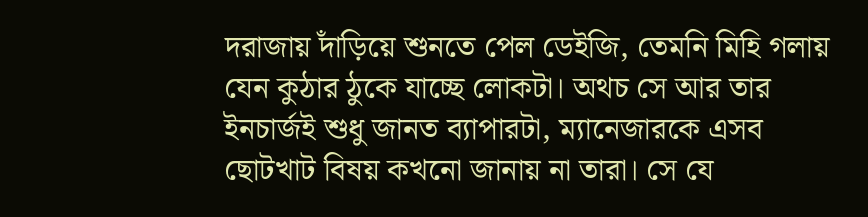দরাজায় দাঁড়িয়ে শুনতে পেল ডেইজি, তেমনি মিহি গলায় যেন কুঠার ঠুকে যাচ্ছে লোকটা। অথচ সে আর তার ইনচার্জই শুধু জানত ব্যাপারটা, ম্যানেজারকে এসব ছোটখাট বিষয় কখনো জানায় না তারা। সে যে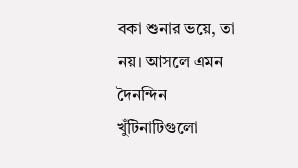বকা শুনার ভয়ে, তা নয়। আসলে এমন দৈনন্দিন খুঁটিনাটিগুলো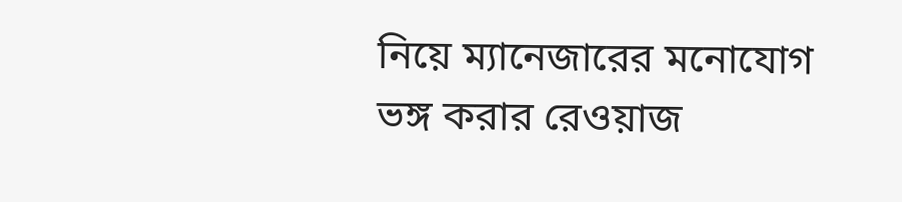নিয়ে ম্যানেজারের মনোযোগ ভঙ্গ করার রেওয়াজ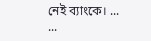নেই ব্যাংকে। ... ...